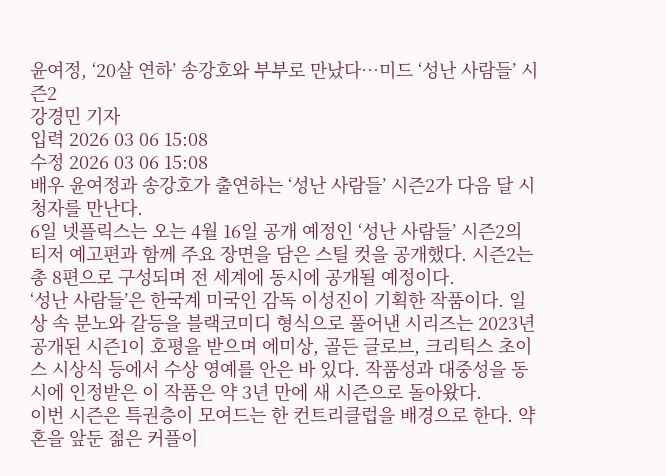윤여정, ‘20살 연하’ 송강호와 부부로 만났다…미드 ‘성난 사람들’ 시즌2
강경민 기자
입력 2026 03 06 15:08
수정 2026 03 06 15:08
배우 윤여정과 송강호가 출연하는 ‘성난 사람들’ 시즌2가 다음 달 시청자를 만난다.
6일 넷플릭스는 오는 4월 16일 공개 예정인 ‘성난 사람들’ 시즌2의 티저 예고편과 함께 주요 장면을 담은 스틸 컷을 공개했다. 시즌2는 총 8편으로 구성되며 전 세계에 동시에 공개될 예정이다.
‘성난 사람들’은 한국계 미국인 감독 이성진이 기획한 작품이다. 일상 속 분노와 갈등을 블랙코미디 형식으로 풀어낸 시리즈는 2023년 공개된 시즌1이 호평을 받으며 에미상, 골든 글로브, 크리틱스 초이스 시상식 등에서 수상 영예를 안은 바 있다. 작품성과 대중성을 동시에 인정받은 이 작품은 약 3년 만에 새 시즌으로 돌아왔다.
이번 시즌은 특권층이 모여드는 한 컨트리클럽을 배경으로 한다. 약혼을 앞둔 젊은 커플이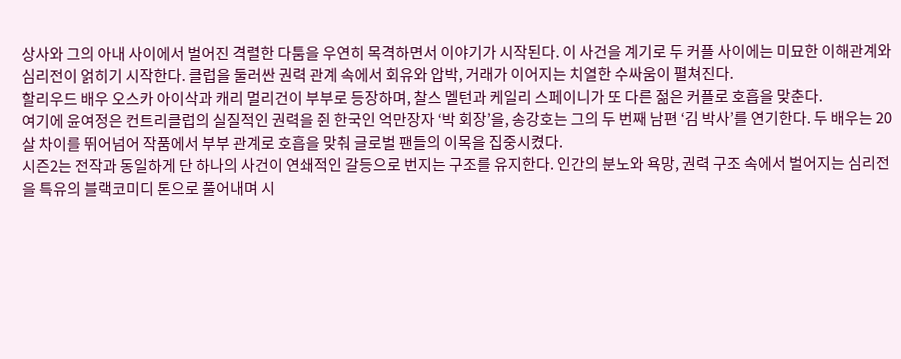상사와 그의 아내 사이에서 벌어진 격렬한 다툼을 우연히 목격하면서 이야기가 시작된다. 이 사건을 계기로 두 커플 사이에는 미묘한 이해관계와 심리전이 얽히기 시작한다. 클럽을 둘러싼 권력 관계 속에서 회유와 압박, 거래가 이어지는 치열한 수싸움이 펼쳐진다.
할리우드 배우 오스카 아이삭과 캐리 멀리건이 부부로 등장하며, 찰스 멜턴과 케일리 스페이니가 또 다른 젊은 커플로 호흡을 맞춘다.
여기에 윤여정은 컨트리클럽의 실질적인 권력을 쥔 한국인 억만장자 ‘박 회장’을, 송강호는 그의 두 번째 남편 ‘김 박사’를 연기한다. 두 배우는 20살 차이를 뛰어넘어 작품에서 부부 관계로 호흡을 맞춰 글로벌 팬들의 이목을 집중시켰다.
시즌2는 전작과 동일하게 단 하나의 사건이 연쇄적인 갈등으로 번지는 구조를 유지한다. 인간의 분노와 욕망, 권력 구조 속에서 벌어지는 심리전을 특유의 블랙코미디 톤으로 풀어내며 시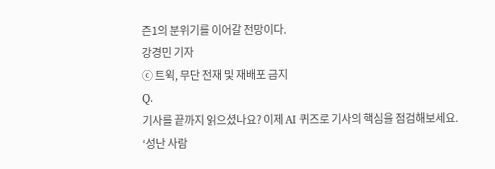즌1의 분위기를 이어갈 전망이다.
강경민 기자
ⓒ 트윅, 무단 전재 및 재배포 금지
Q.
기사를 끝까지 읽으셨나요? 이제 AI 퀴즈로 기사의 핵심을 점검해보세요.
‘성난 사람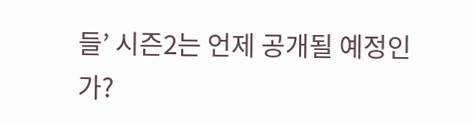들’ 시즌2는 언제 공개될 예정인가?